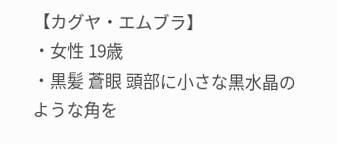【カグヤ・エムブラ】
・女性 19歳
・黒髪 蒼眼 頭部に小さな黒水晶のような角を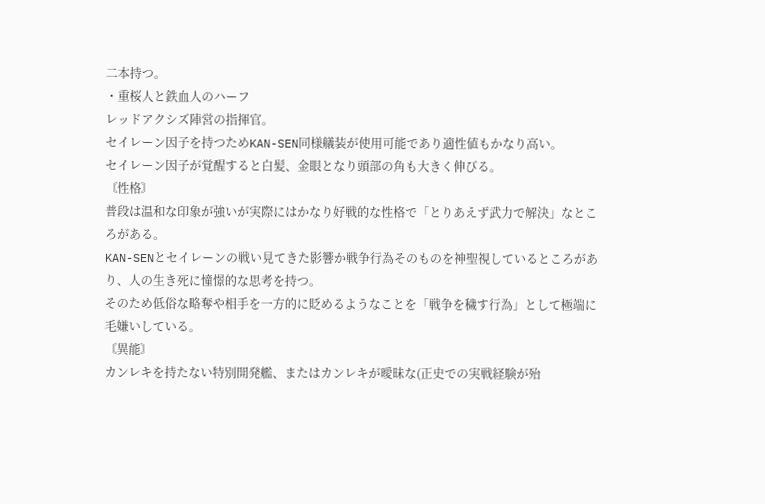二本持つ。
・重桜人と鉄血人のハーフ
レッドアクシズ陣営の指揮官。
セイレーン因子を持つためKAN-SEN同様艤装が使用可能であり適性値もかなり高い。
セイレーン因子が覚醒すると白髪、金眼となり頭部の角も大きく伸びる。
〘性格〙
普段は温和な印象が強いが実際にはかなり好戦的な性格で「とりあえず武力で解決」なところがある。
KAN-SENとセイレーンの戦い見てきた影響か戦争行為そのものを神聖視しているところがあり、人の生き死に憧憬的な思考を持つ。
そのため低俗な略奪や相手を一方的に貶めるようなことを「戦争を穢す行為」として極端に毛嫌いしている。
〘異能〙
カンレキを持たない特別開発艦、またはカンレキが曖昧な(正史での実戦経験が殆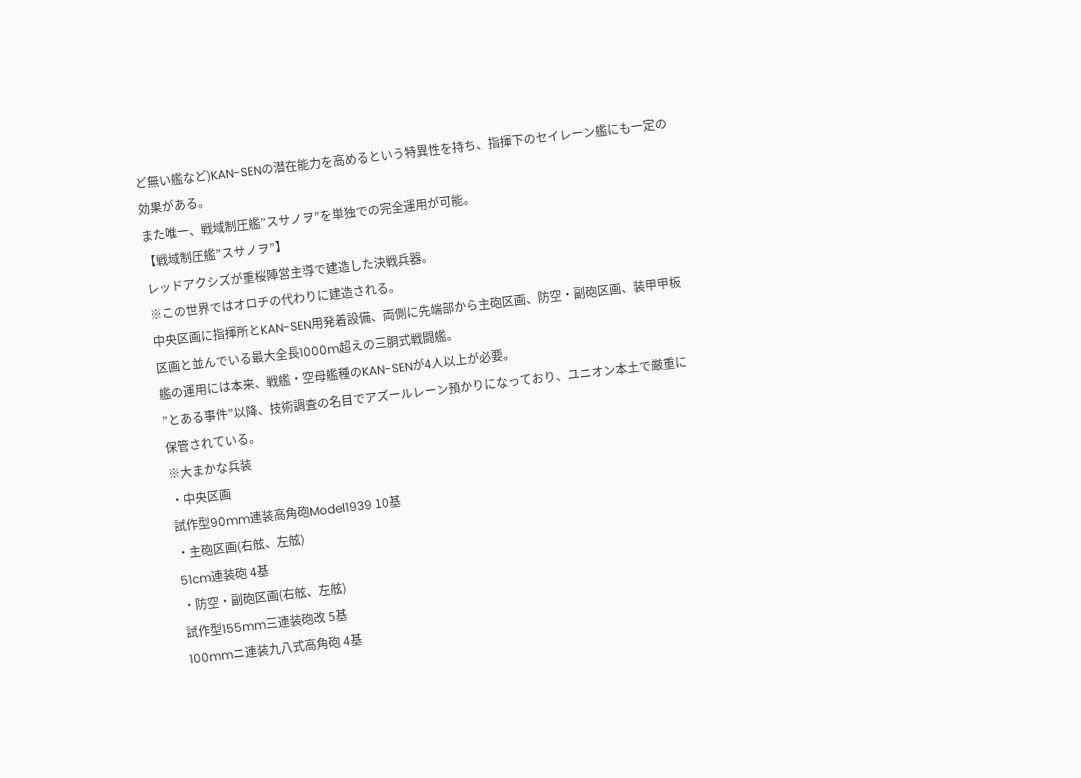ど無い艦など)KAN-SENの潜在能力を高めるという特異性を持ち、指揮下のセイレーン艦にも一定の効果がある。
また唯一、戦域制圧艦”スサノヲ”を単独での完全運用が可能。
【戦域制圧艦”スサノヲ”】
レッドアクシズが重桜陣営主導で建造した決戦兵器。
※この世界ではオロチの代わりに建造される。
中央区画に指揮所とKAN-SEN用発着設備、両側に先端部から主砲区画、防空・副砲区画、装甲甲板区画と並んでいる最大全長1000m超えの三胴式戦闘艦。
艦の運用には本来、戦艦・空母艦種のKAN-SENが4人以上が必要。
”とある事件”以降、技術調査の名目でアズールレーン預かりになっており、ユニオン本土で厳重に保管されている。
※大まかな兵装
・中央区画
試作型90mm連装高角砲Model1939 10基
・主砲区画(右舷、左舷)
51cm連装砲 4基
・防空・副砲区画(右舷、左舷)
試作型155mm三連装砲改 5基
100mmニ連装九八式高角砲 4基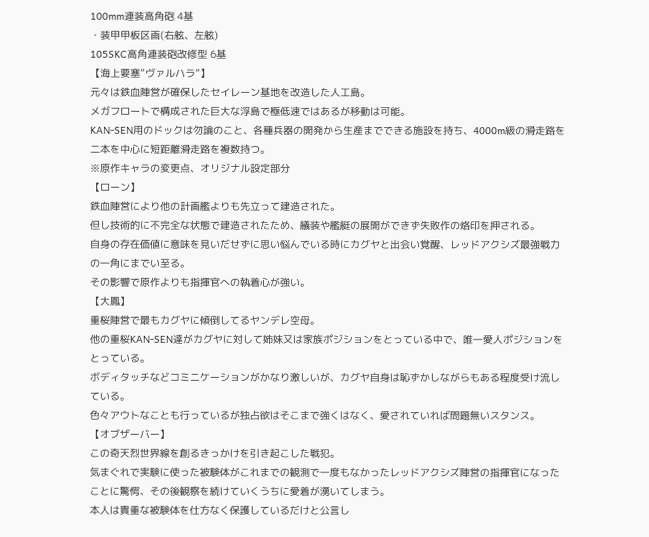100mm連装高角砲 4基
・装甲甲板区画(右舷、左舷)
105SKC高角連装砲改修型 6基
【海上要塞”ヴァルハラ”】
元々は鉄血陣営が確保したセイレーン基地を改造した人工島。
メガフロートで構成された巨大な浮島で極低速ではあるが移動は可能。
KAN-SEN用のドックは勿論のこと、各種兵器の開発から生産までできる施設を持ち、4000m級の滑走路を二本を中心に短距離滑走路を複数持つ。
※原作キャラの変更点、オリジナル設定部分
【ローン】
鉄血陣営により他の計画艦よりも先立って建造された。
但し技術的に不完全な状態で建造されたため、艤装や艦艇の展開ができず失敗作の烙印を押される。
自身の存在価値に意味を見いだせずに思い悩んでいる時にカグヤと出会い覚醒、レッドアクシズ最強戦力の一角にまでい至る。
その影響で原作よりも指揮官への執着心が強い。
【大鳳】
重桜陣営で最もカグヤに傾倒してるヤンデレ空母。
他の重桜KAN-SEN達がカグヤに対して姉妹又は家族ポジションをとっている中で、唯一愛人ポジションをとっている。
ボディタッチなどコミニケーションがかなり激しいが、カグヤ自身は恥ずかしながらもある程度受け流している。
色々アウトなことも行っているが独占欲はそこまで強くはなく、愛されていれば問題無いスタンス。
【オブザーバー】
この奇天烈世界線を創るきっかけを引き起こした戦犯。
気まぐれで実験に使った被験体がこれまでの観測で一度もなかったレッドアクシズ陣営の指揮官になったことに驚愕、その後観察を続けていくうちに愛着が湧いてしまう。
本人は貴重な被験体を仕方なく保護しているだけと公言し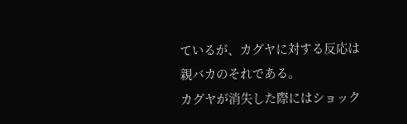ているが、カグヤに対する反応は親バカのそれである。
カグヤが消失した際にはショック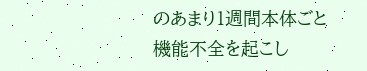のあまり1週間本体ごと機能不全を起こし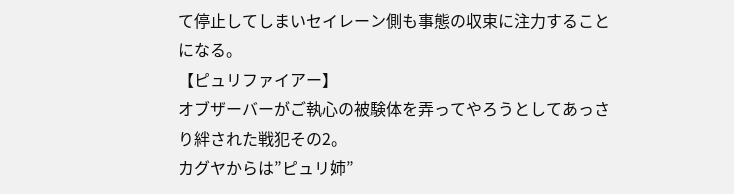て停止してしまいセイレーン側も事態の収束に注力することになる。
【ピュリファイアー】
オブザーバーがご執心の被験体を弄ってやろうとしてあっさり絆された戦犯その2。
カグヤからは”ピュリ姉”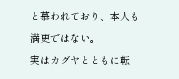と慕われており、本人も満更ではない。
実はカグヤとともに転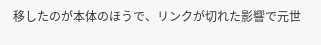移したのが本体のほうで、リンクが切れた影響で元世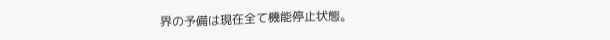界の予備は現在全て機能停止状態。